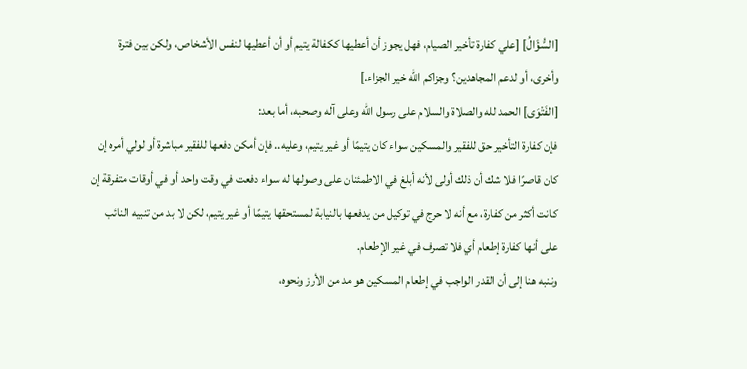[السُّؤَالُ] [علي كفارة تأخير الصيام، فهل يجوز أن أعطيها ككفالة يتيم أو أن أعطيها لنفس الأشخاص، ولكن بين فترة وأخرى، أو لدعم المجاهدين؟ وجزاكم الله خير الجزاء.]
[الفَتْوَى] الحمد لله والصلاة والسلام على رسول الله وعلى آله وصحبه، أما بعد:
فإن كفارة التأخير حق للفقير والمسكين سواء كان يتيمًا أو غير يتيم، وعليه.. فإن أمكن دفعها للفقير مباشرة أو لولي أمره إن كان قاصرًا فلا شك أن ذلك أولى لأنه أبلغ في الاطمئنان على وصولها له سواء دفعت في وقت واحد أو في أوقات متفرقة إن كانت أكثر من كفارة، مع أنه لا حرج في توكيل من يدفعها بالنيابة لمستحقها يتيمًا أو غير يتيم، لكن لا بد من تنبيه النائب على أنها كفارة إطعام أي فلا تصرف في غير الإطعام.
وننبه هنا إلى أن القدر الواجب في إطعام المسكين هو مد من الأرز ونحوه،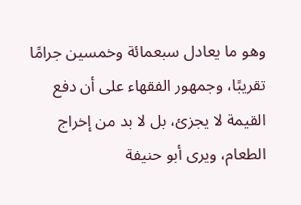وهو ما يعادل سبعمائة وخمسين جرامًا تقريبًا، وجمهور الفقهاء على أن دفع القيمة لا يجزئ، بل لا بد من إخراج الطعام، ويرى أبو حنيفة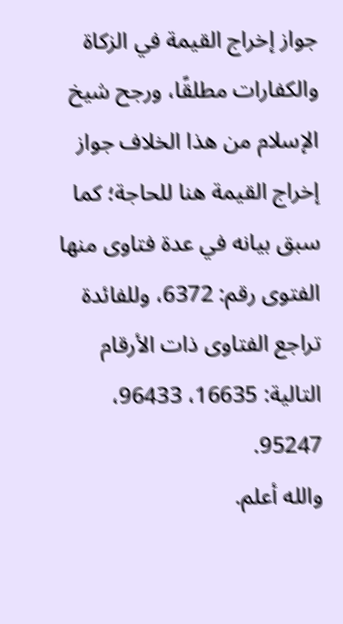جواز إخراج القيمة في الزكاة والكفارات مطلقًا، ورجح شيخ الإسلام من هذا الخلاف جواز إخراج القيمة هنا للحاجة؛ كما سبق بيانه في عدة فتاوى منها الفتوى رقم: 6372، وللفائدة تراجع الفتاوى ذات الأرقام التالية: 16635، 96433، 95247.
والله أعلم.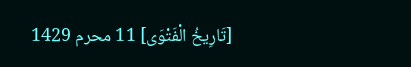[تَارِيخُ الْفَتْوَى] 11 محرم 1429